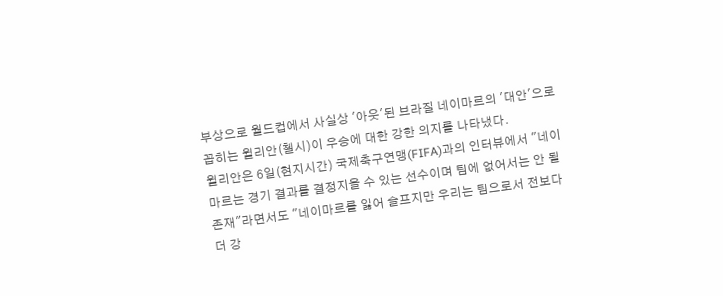부상으로 월드컵에서 사실상 '아웃'된 브라질 네이마르의 '대안'으로 꼽히는 윌리안(첼시)이 우승에 대한 강한 의지를 나타냈다.
윌리안은 6일(현지시간) 국제축구연맹(FIFA)과의 인터뷰에서 "네이마르는 경기 결과를 결정지을 수 있는 선수이며 팀에 없어서는 안 될 존재"라면서도 "네이마르를 잃어 슬프지만 우리는 팀으로서 전보다 더 강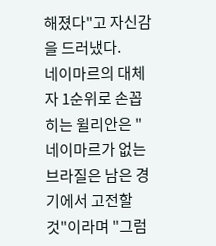해졌다"고 자신감을 드러냈다.
네이마르의 대체자 1순위로 손꼽히는 윌리안은 "네이마르가 없는 브라질은 남은 경기에서 고전할 것"이라며 "그럼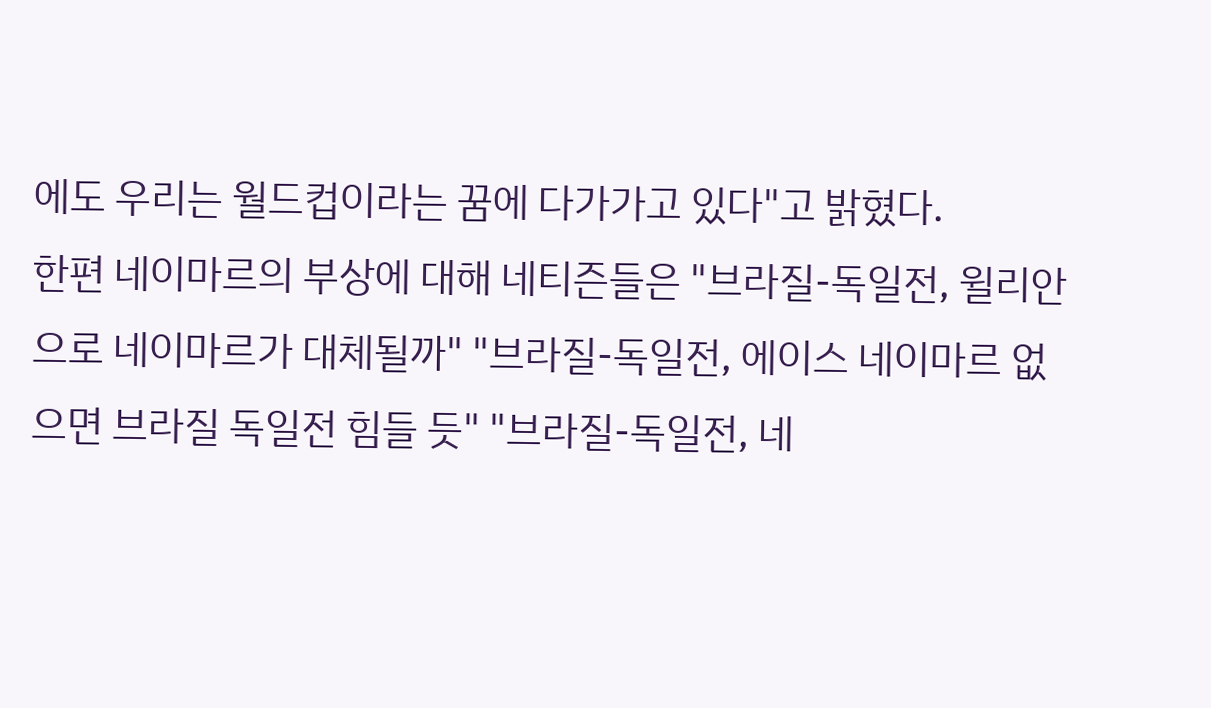에도 우리는 월드컵이라는 꿈에 다가가고 있다"고 밝혔다.
한편 네이마르의 부상에 대해 네티즌들은 "브라질-독일전, 윌리안으로 네이마르가 대체될까" "브라질-독일전, 에이스 네이마르 없으면 브라질 독일전 힘들 듯" "브라질-독일전, 네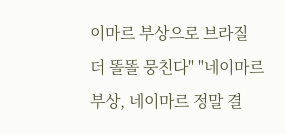이마르 부상으로 브라질 더 똘똘 뭉친다" "네이마르 부상, 네이마르 정말 결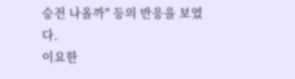승전 나올까" 등의 반응을 보였다.
이요한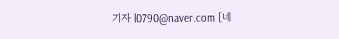기자 l0790@naver.com [네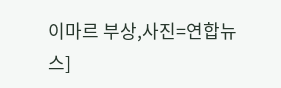이마르 부상,사진=연합뉴스]